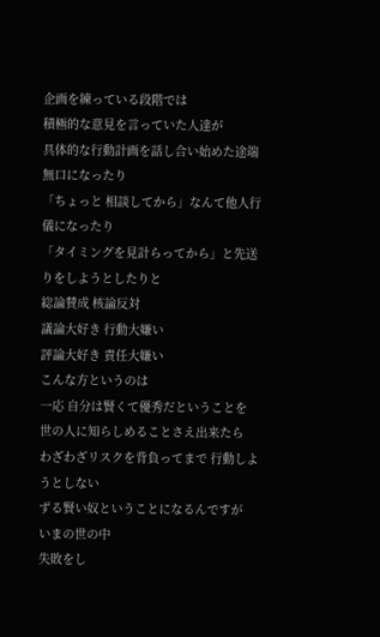企画を練っている段階では
積極的な意見を言っていた人達が
具体的な行動計画を話し合い始めた途端
無口になったり
「ちょっと 相談してから」なんて他人行儀になったり
「タイミングを見計らってから」と先送りをしようとしたりと
総論賛成 核論反対
議論大好き 行動大嫌い
評論大好き 責任大嫌い
こんな方というのは
一応 自分は賢くて優秀だということを
世の人に知らしめることさえ出来たら
わざわざリスクを背負ってまで 行動しようとしない
ずる賢い奴ということになるんですが
いまの世の中
失敗をし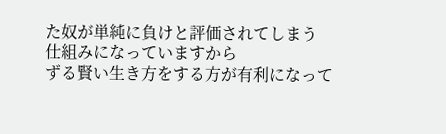た奴が単純に負けと評価されてしまう
仕組みになっていますから
ずる賢い生き方をする方が有利になって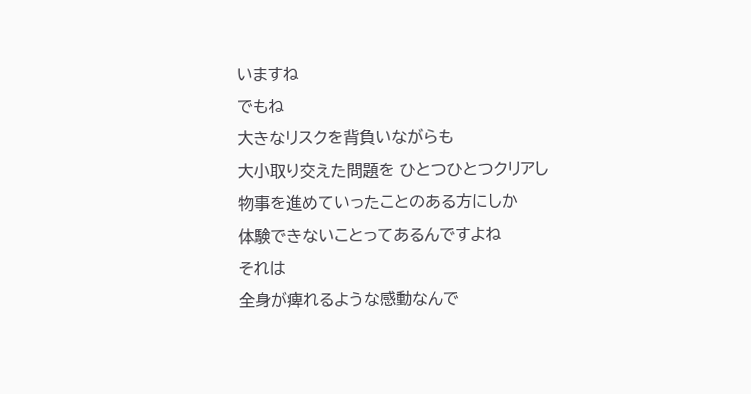いますね
でもね
大きなリスクを背負いながらも
大小取り交えた問題を ひとつひとつクリアし
物事を進めていったことのある方にしか
体験できないことってあるんですよね
それは
全身が痺れるような感動なんで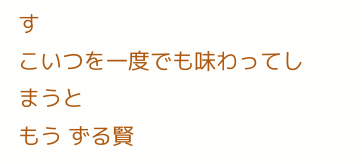す
こいつを一度でも味わってしまうと
もう ずる賢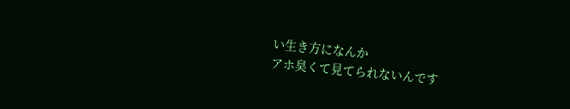い生き方になんか
アホ臭くて見てられないんです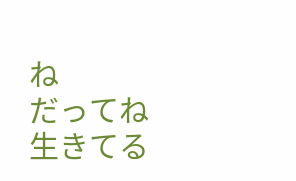ね
だってね
生きてる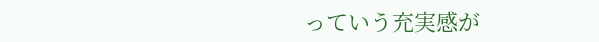っていう充実感が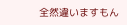全然違いますもん